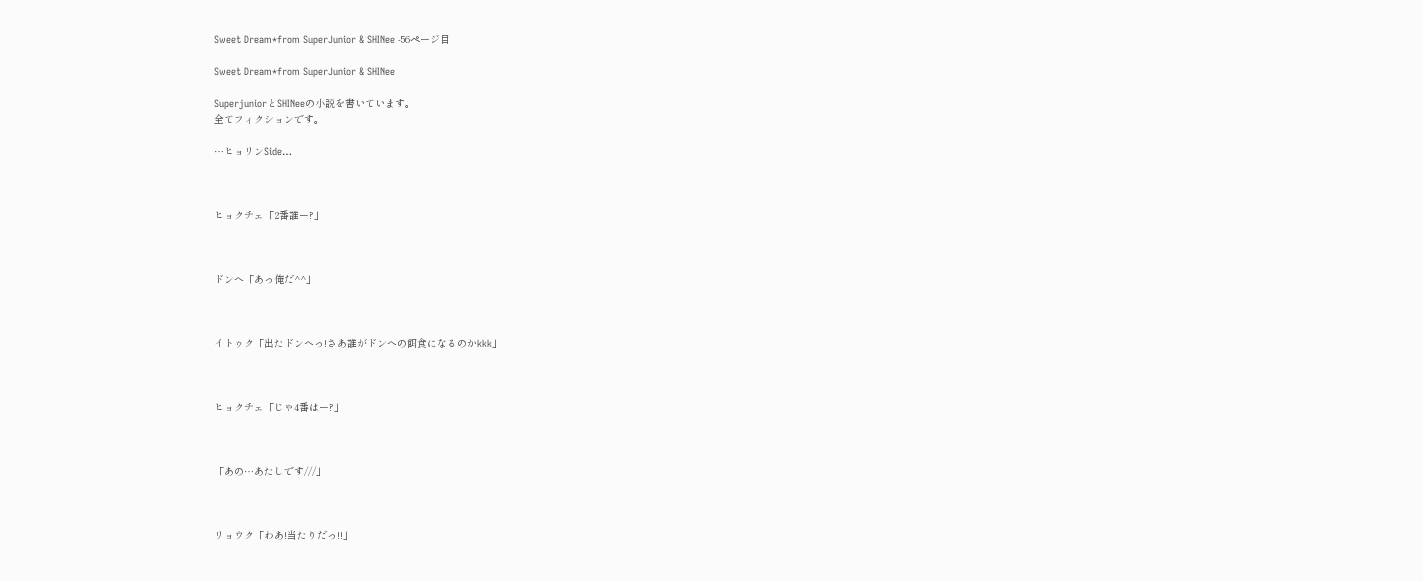Sweet Dream*from SuperJunior & SHINee -56ページ目

Sweet Dream*from SuperJunior & SHINee

SuperjuniorとSHINeeの小説を書いています。
全てフィクションです。

…ヒョリンSide…



ヒョクチェ「2番誰ー?」



ドンへ「あっ俺だ^^」



イトゥク「出たドンへっ!さあ誰がドンへの餌食になるのかkkk」



ヒョクチェ「じゃ4番はー?」



「あの…あたしです///」



リョウク「わあ!当たりだっ!!」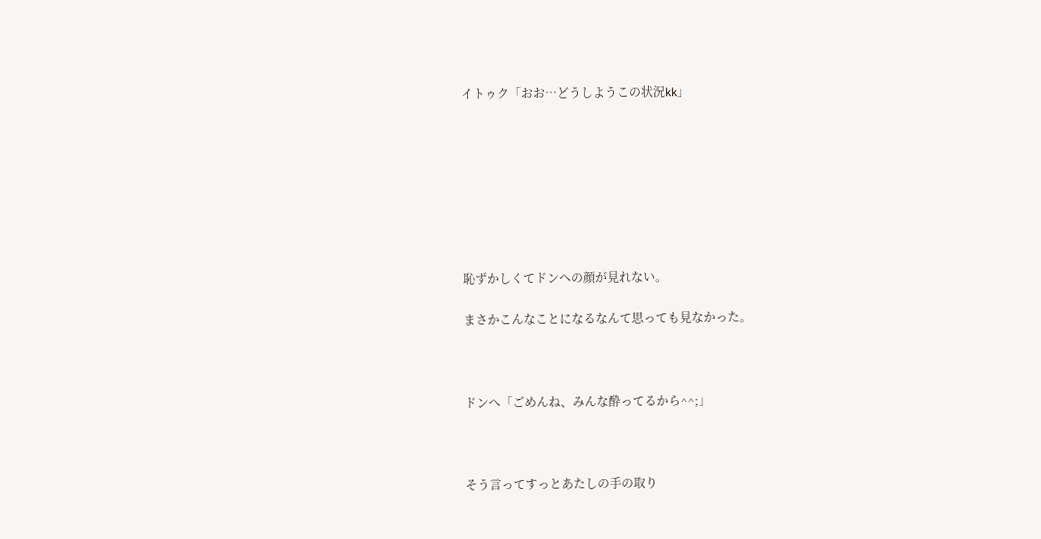イトゥク「おお…どうしようこの状況kk」








恥ずかしくてドンへの顔が見れない。

まさかこんなことになるなんて思っても見なかった。



ドンへ「ごめんね、みんな酔ってるから^^;」



そう言ってすっとあたしの手の取り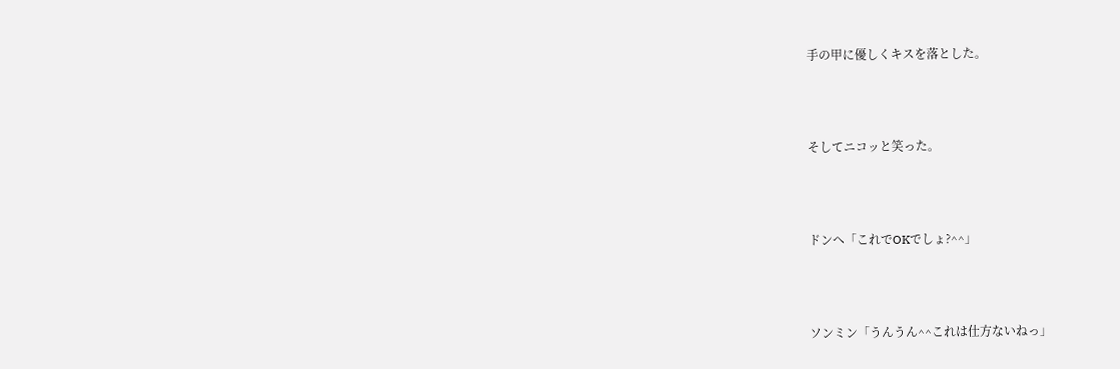手の甲に優しくキスを落とした。



そしてニコッと笑った。



ドンへ「これでOKでしょ?^^」



ソンミン「うんうん^^これは仕方ないねっ」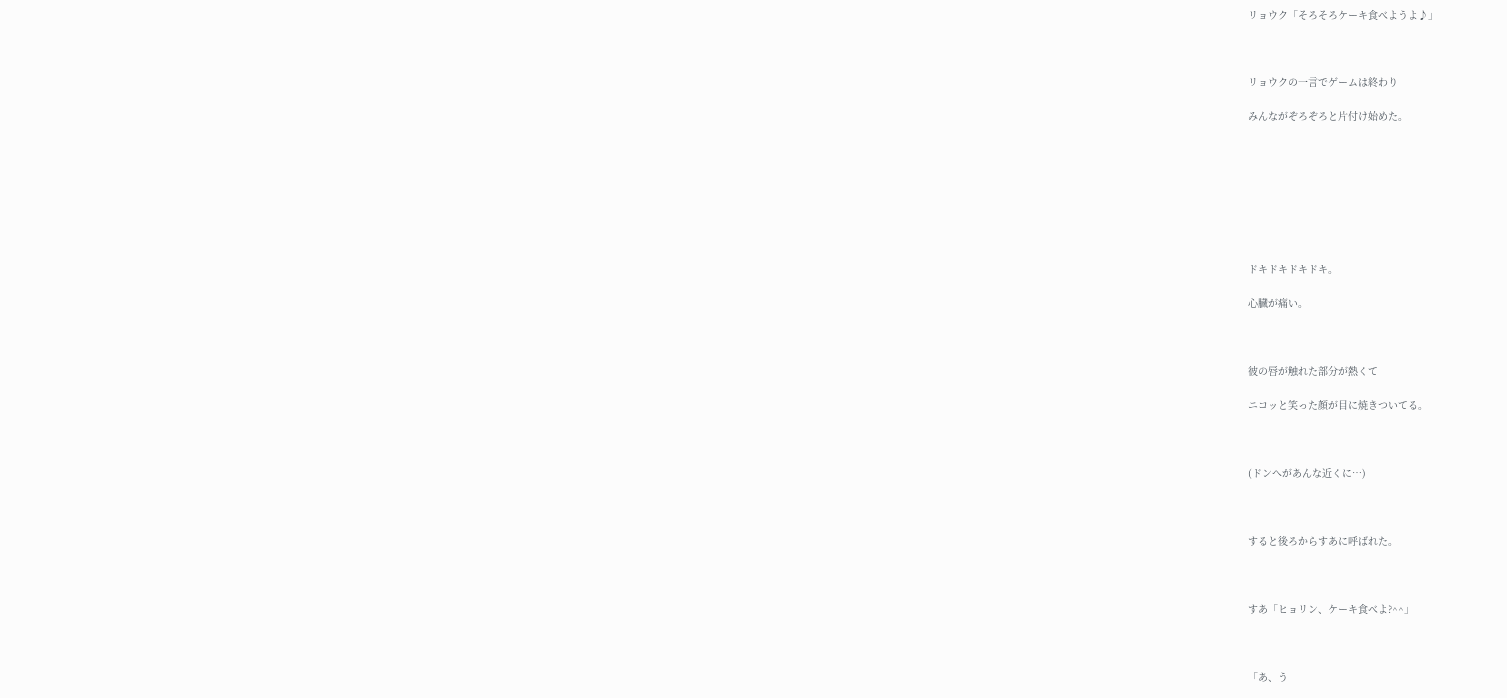リョウク「そろそろケーキ食べようよ♪」



リョウクの一言でゲームは終わり

みんながぞろぞろと片付け始めた。








ドキドキドキドキ。

心臓が痛い。



彼の唇が触れた部分が熱くて

ニコッと笑った顔が目に焼きついてる。



(ドンへがあんな近くに…)



すると後ろからすあに呼ばれた。



すあ「ヒョリン、ケーキ食べよ?^^」



「あ、う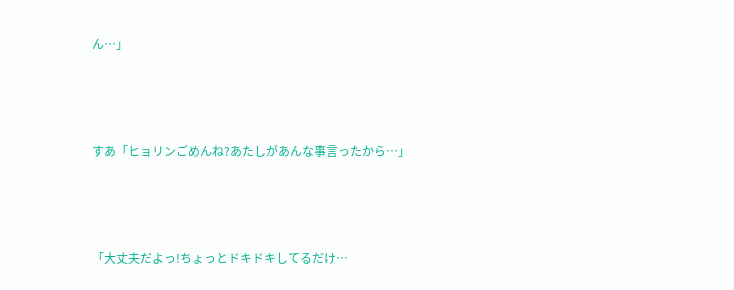ん…」



すあ「ヒョリンごめんね?あたしがあんな事言ったから…」



「大丈夫だよっ!ちょっとドキドキしてるだけ…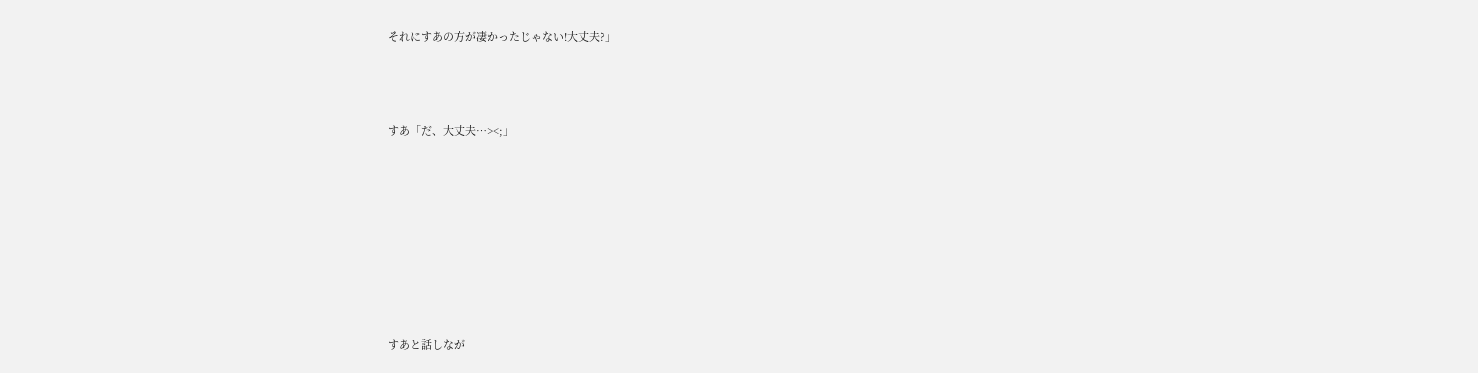それにすあの方が凄かったじゃない!大丈夫?」



すあ「だ、大丈夫…><;」








すあと話しなが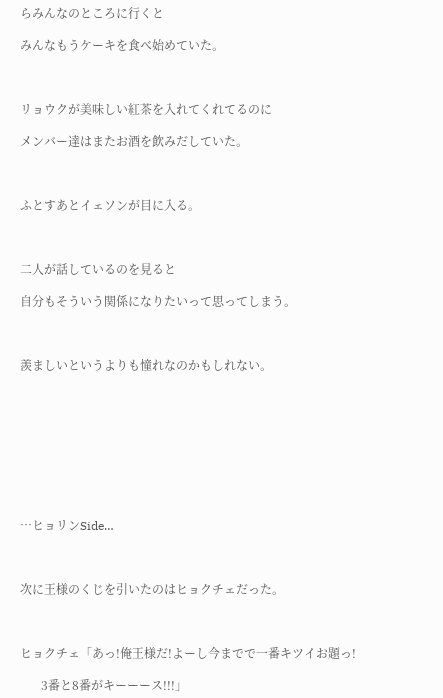らみんなのところに行くと

みんなもうケーキを食べ始めていた。



リョウクが美味しい紅茶を入れてくれてるのに

メンバー達はまたお酒を飲みだしていた。



ふとすあとイェソンが目に入る。



二人が話しているのを見ると

自分もそういう関係になりたいって思ってしまう。



羨ましいというよりも憧れなのかもしれない。









…ヒョリンSide…



次に王様のくじを引いたのはヒョクチェだった。



ヒョクチェ「あっ!俺王様だ!よーし今までで一番キツイお題っ!

       3番と8番がキーーース!!!」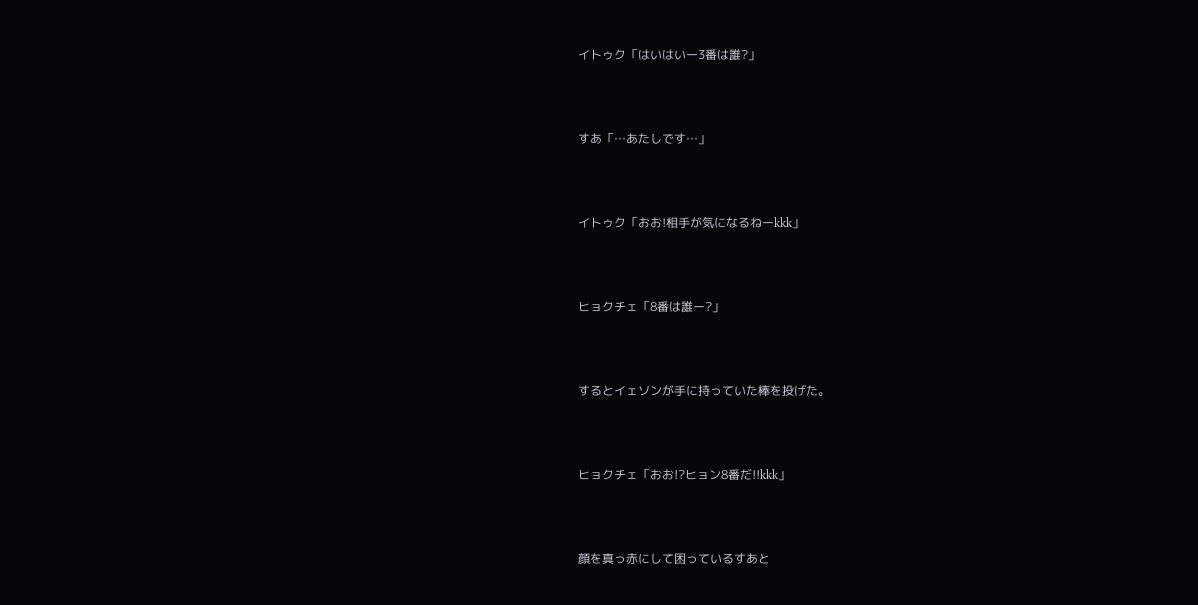イトゥク「はいはいー3番は誰?」



すあ「…あたしです…」



イトゥク「おお!相手が気になるねーkkk」



ヒョクチェ「8番は誰ー?」



するとイェソンが手に持っていた棒を投げた。



ヒョクチェ「おお!?ヒョン8番だ!!kkk」



顔を真っ赤にして困っているすあと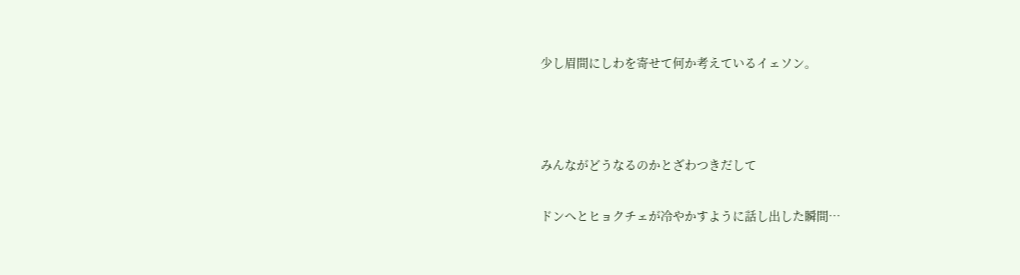少し眉間にしわを寄せて何か考えているイェソン。



みんながどうなるのかとざわつきだして

ドンへとヒョクチェが冷やかすように話し出した瞬間…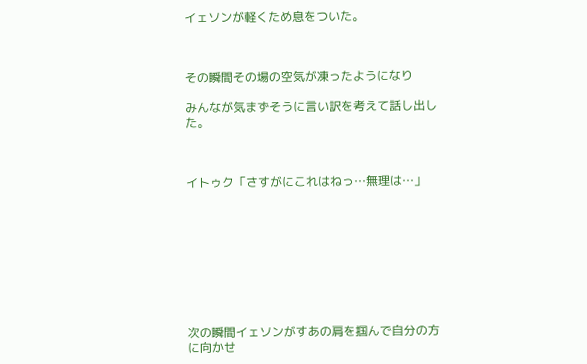イェソンが軽くため息をついた。



その瞬間その場の空気が凍ったようになり

みんなが気まずそうに言い訳を考えて話し出した。



イトゥク「さすがにこれはねっ…無理は…」









次の瞬間イェソンがすあの肩を掴んで自分の方に向かせ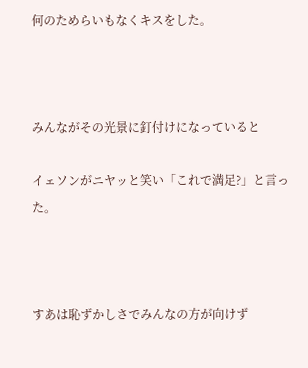何のためらいもなくキスをした。



みんながその光景に釘付けになっていると

イェソンがニヤッと笑い「これで満足?」と言った。



すあは恥ずかしさでみんなの方が向けず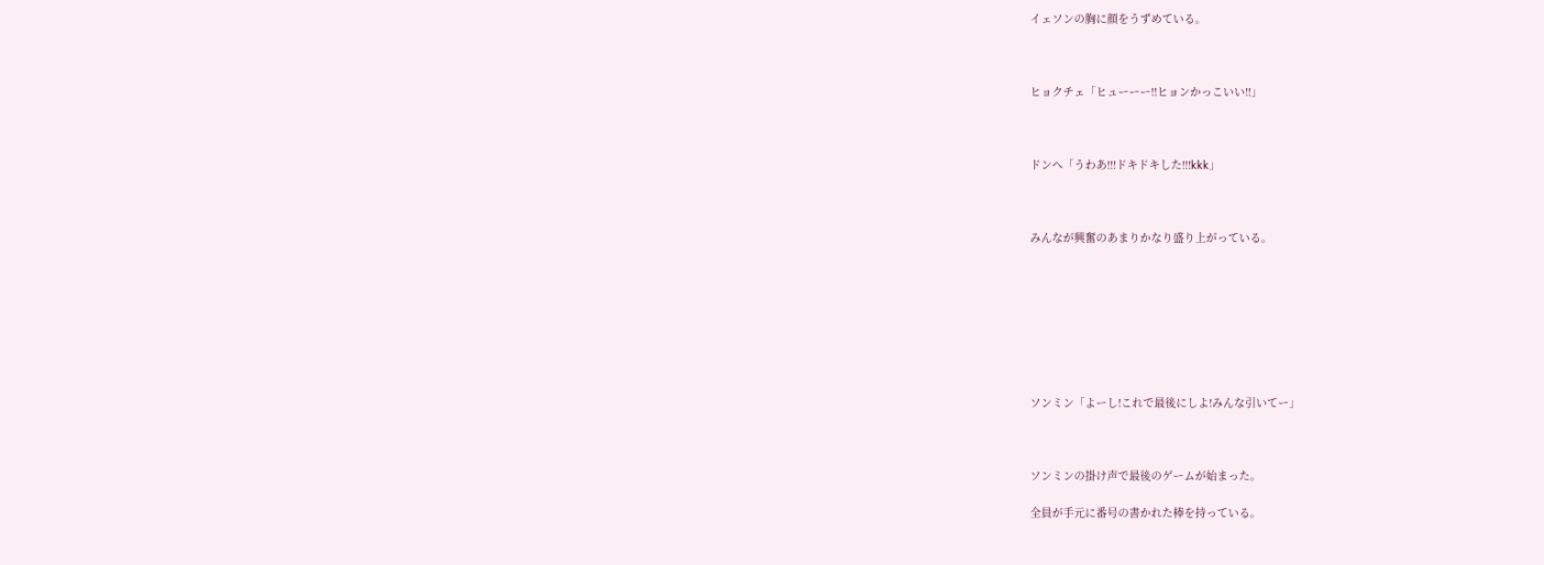イェソンの胸に顔をうずめている。



ヒョクチェ「ヒューーー!!ヒョンかっこいい!!」



ドンへ「うわあ!!!ドキドキした!!!kkk」



みんなが興奮のあまりかなり盛り上がっている。








ソンミン「よーし!これで最後にしよ!みんな引いてー」



ソンミンの掛け声で最後のゲームが始まった。

全員が手元に番号の書かれた棒を持っている。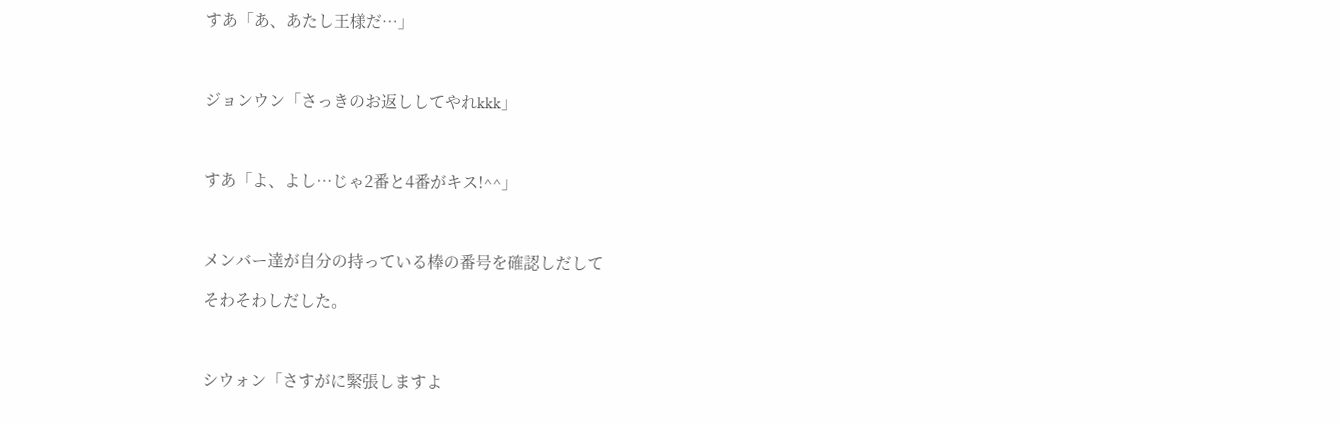すあ「あ、あたし王様だ…」



ジョンウン「さっきのお返ししてやれkkk」



すあ「よ、よし…じゃ2番と4番がキス!^^」



メンバー達が自分の持っている棒の番号を確認しだして

そわそわしだした。



シウォン「さすがに緊張しますよ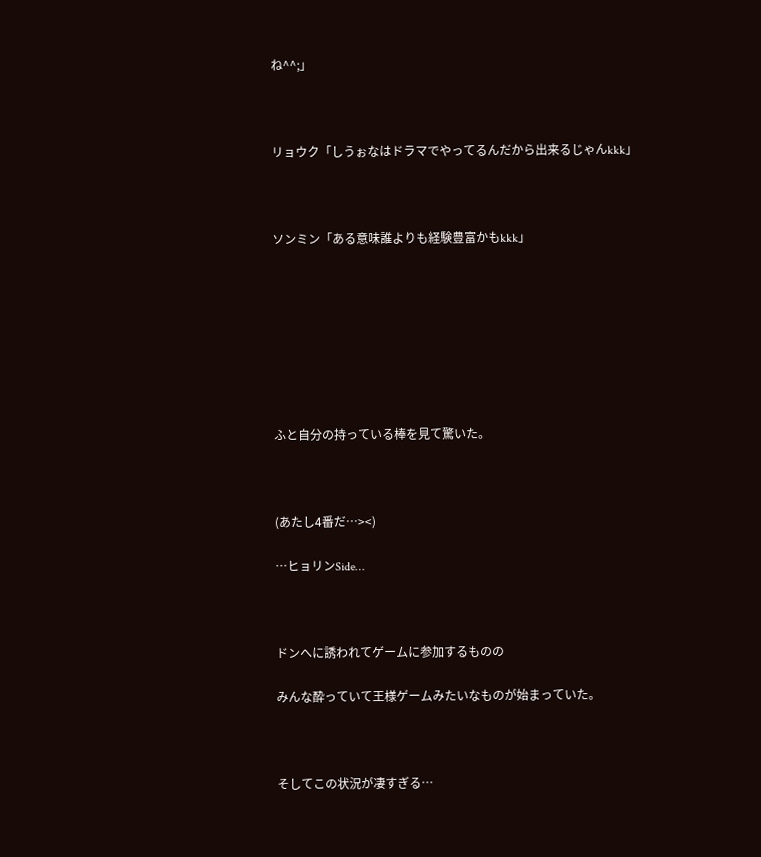ね^^;」



リョウク「しうぉなはドラマでやってるんだから出来るじゃんkkk」



ソンミン「ある意味誰よりも経験豊富かもkkk」








ふと自分の持っている棒を見て驚いた。



(あたし4番だ…><)

…ヒョリンSide…



ドンへに誘われてゲームに参加するものの

みんな酔っていて王様ゲームみたいなものが始まっていた。



そしてこの状況が凄すぎる…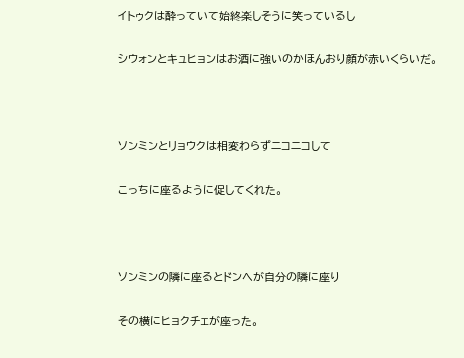イトゥクは酔っていて始終楽しそうに笑っているし

シウォンとキュヒョンはお酒に強いのかほんおり顔が赤いくらいだ。



ソンミンとリョウクは相変わらずニコニコして

こっちに座るように促してくれた。



ソンミンの隣に座るとドンへが自分の隣に座り

その横にヒョクチェが座った。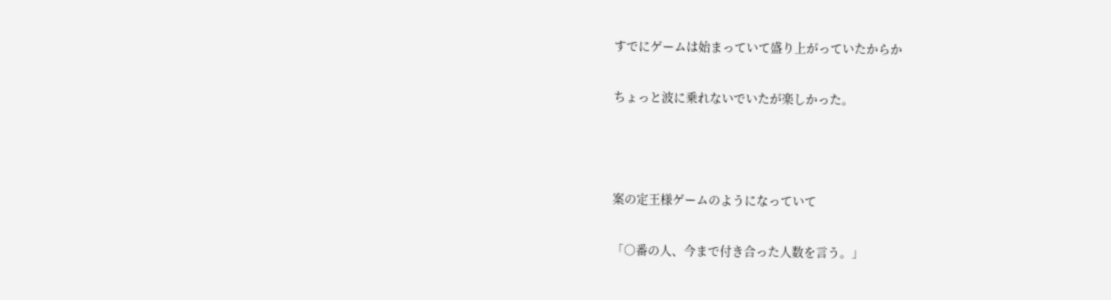すでにゲームは始まっていて盛り上がっていたからか

ちょっと波に乗れないでいたが楽しかった。



案の定王様ゲームのようになっていて

「○番の人、今まで付き合った人数を言う。」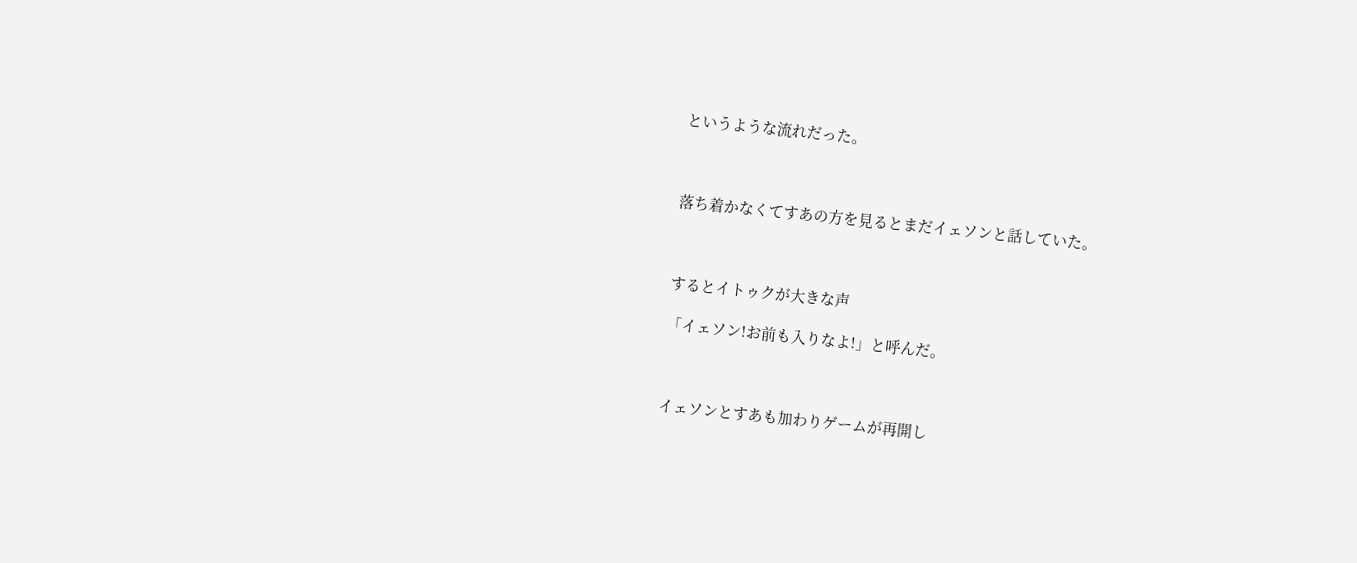というような流れだった。



落ち着かなくてすあの方を見るとまだイェソンと話していた。



するとイトゥクが大きな声

「イェソン!お前も入りなよ!」と呼んだ。



イェソンとすあも加わりゲームが再開し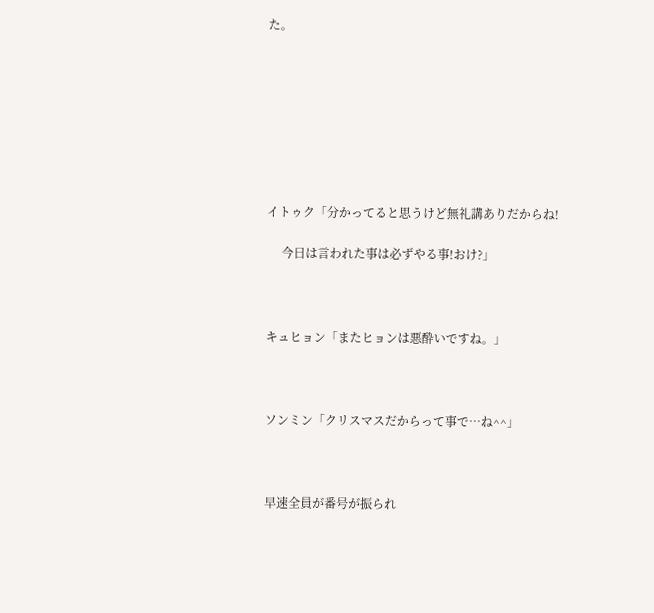た。








イトゥク「分かってると思うけど無礼講ありだからね!

     今日は言われた事は必ずやる事!おけ?」



キュヒョン「またヒョンは悪酔いですね。」



ソンミン「クリスマスだからって事で…ね^^」



早速全員が番号が振られ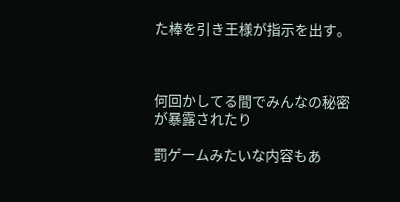た棒を引き王様が指示を出す。



何回かしてる間でみんなの秘密が暴露されたり

罰ゲームみたいな内容もあ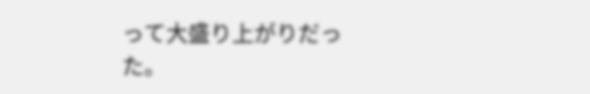って大盛り上がりだった。